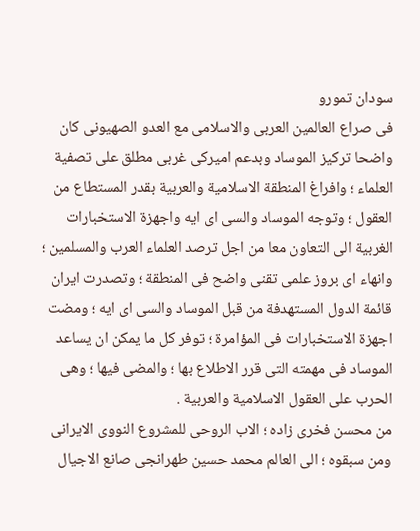سودان تمورو
فى صراع العالمين العربى والاسلامى مع العدو الصهيونى كان واضحا تركيز الموساد وبدعم اميركى غربى مطلق على تصفية العلماء ؛ وافراغ المنطقة الاسلامية والعربية بقدر المستطاع من العقول ؛ وتوجه الموساد والسى اى ايه واجهزة الاستخبارات الغربية الى التعاون معا من اجل ترصد العلماء العرب والمسلمين ؛ وانهاء اى بروز علمى تقنى واضح فى المنطقة ؛ وتصدرت ايران قائمة الدول المستهدفة من قبل الموساد والسى اى ايه ؛ ومضت اجهزة الاستخبارات فى المؤامرة ؛ توفر كل ما يمكن ان يساعد الموساد فى مهمته التى قرر الاطلاع بها ؛ والمضى فيها ؛ وهى الحرب على العقول الاسلامية والعربية .
من محسن فخرى زاده ؛ الاب الروحى للمشروع النووى الايرانى ومن سبقوه ؛ الى العالم محمد حسين طهرانجى صانع الاجيال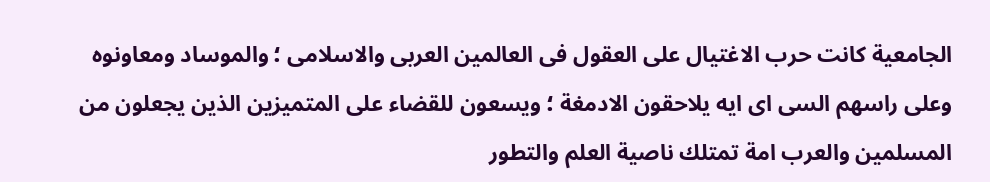الجامعية كانت حرب الاغتيال على العقول فى العالمين العربى والاسلامى ؛ والموساد ومعاونوه وعلى راسهم السى اى ايه يلاحقون الادمغة ؛ ويسعون للقضاء على المتميزين الذين يجعلون من المسلمين والعرب امة تمتلك ناصية العلم والتطور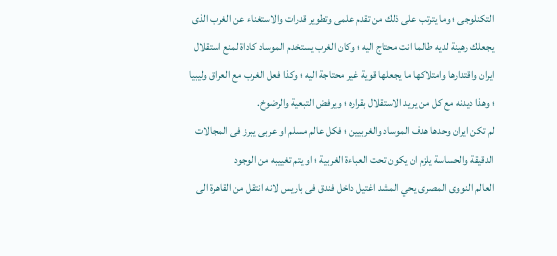التكنلوجى ؛ وما يترتب على ذلك من تقدم علمى وتطوير قدرات والاستغناء عن الغرب الذى يجعلك رهينة لديه طالما انت محتاج اليه ؛ وكان الغرب يستخدم الموساد كاداة لمنع استقلال ايران واقتدارها وامتلاكها ما يجعلها قوية غير محتاجة اليه ؛ وكذا فعل الغرب مع العراق وليبيا ؛ وهذا ديدنه مع كل من يريد الاستقلال بقراره ؛ ويرفض التبعية والرضوخ.
لم تكن ايران وحدها هدف الموساد والغربيين ؛ فكل عالم مسلم او عربى يبرز فى المجالات الدقيقة والحساسة يلزم ان يكون تحت العباءة الغربية ؛ او يتم تغييبه من الوجود
العالم النووى المصرى يحي المشد اغتيل داخل فندق فى باريس لانه انتقل من القاهرة الى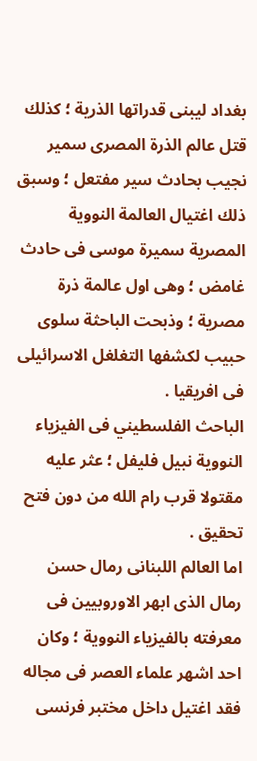بغداد ليبنى قدراتها الذرية ؛ كذلك قتل عالم الذرة المصرى سمير نجيب بحادث سير مفتعل ؛ وسبق ذلك اغتيال العالمة النووية المصرية سميرة موسى فى حادث غامض ؛ وهى اول عالمة ذرة مصرية ؛ وذبحت الباحثة سلوى حبيب لكشفها التغلغل الاسرائيلى فى افريقيا .
الباحث الفلسطيني فى الفيزياء النووية نبيل فليفل ؛ عثر عليه مقتولا قرب رام الله من دون فتح تحقيق .
اما العالم اللبنانى رمال حسن رمال الذى ابهر الاوروبيين فى معرفته بالفيزياء النووية ؛ وكان احد اشهر علماء العصر فى مجاله فقد اغتيل داخل مختبر فرنسى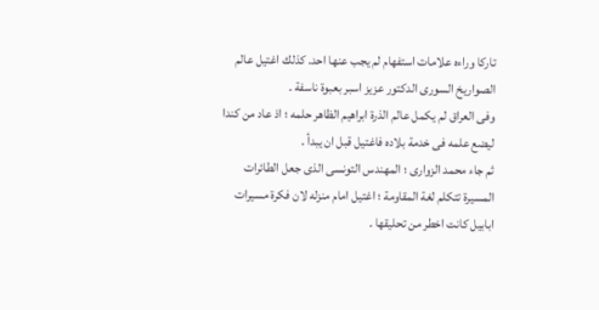تاركا وراءه علامات استفهام لم يجب عنها احد. كذلك اغتيل عالم الصواريخ السورى الدكتور عزيز اسبر بعبوة ناسفة .
وفى العراق لم يكمل عالم الذرة ابراهيم الظاهر حلمه ؛ اذ عاد من كندا ليضع علمه فى خدمة بلاده فاغتيل قبل ان يبدأ .
ثم جاء محمد الزوارى ؛ المهندس التونسى الذى جعل الطائرات المسيرة تتكلم لغة المقاومة ؛ اغتيل امام منزله لان فكرة مسيرات ابابيل كانت اخطر من تحليقها .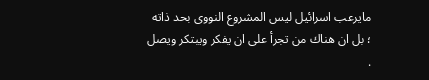مايرعب اسرائيل ليس المشروع النووى بحد ذاته ؛ بل ان هناك من تجرأ على ان يفكر ويبتكر ويصل .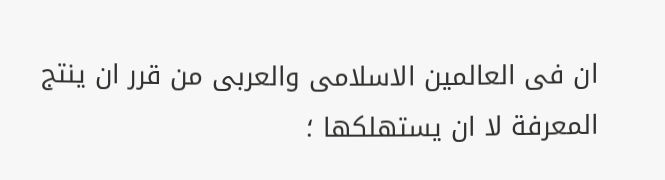ان فى العالمين الاسلامى والعربى من قرر ان ينتج المعرفة لا ان يستهلكها ؛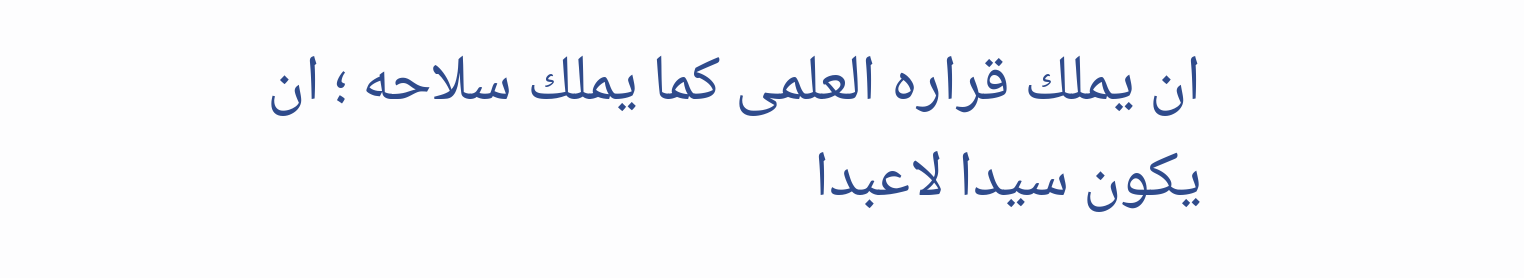ان يملك قراره العلمى كما يملك سلاحه ؛ ان يكون سيدا لاعبدا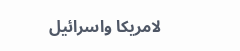لامريكا واسرائيل